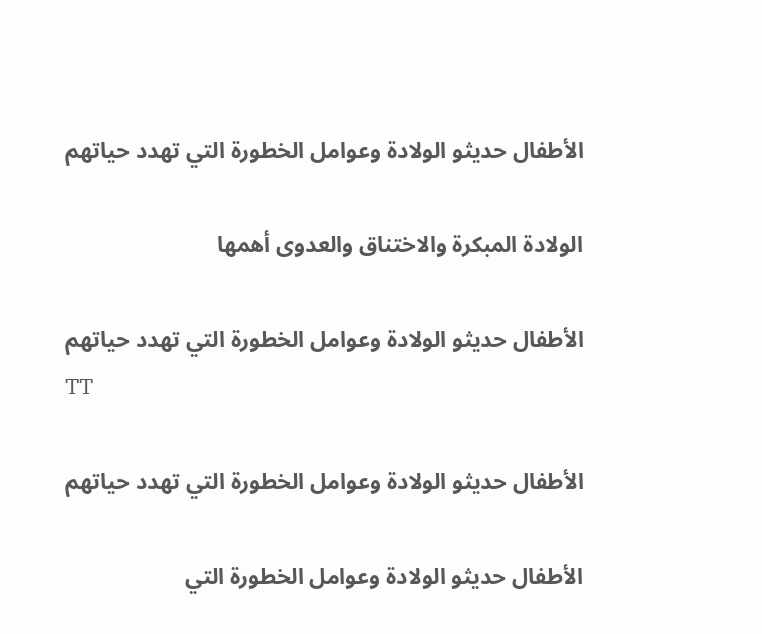الأطفال حديثو الولادة وعوامل الخطورة التي تهدد حياتهم

الولادة المبكرة والاختناق والعدوى أهمها

الأطفال حديثو الولادة وعوامل الخطورة التي تهدد حياتهم
TT

الأطفال حديثو الولادة وعوامل الخطورة التي تهدد حياتهم

الأطفال حديثو الولادة وعوامل الخطورة التي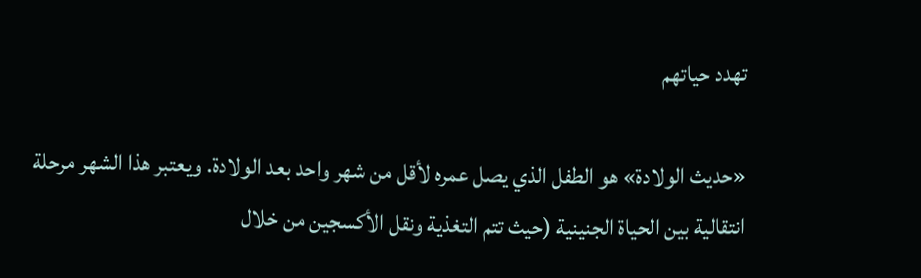تهدد حياتهم

«حديث الولادة» هو الطفل الذي يصل عمره لأقل من شهر واحد بعد الولادة. ويعتبر هذا الشهر مرحلة انتقالية بين الحياة الجنينية (حيث تتم التغذية ونقل الأكسجين من خلال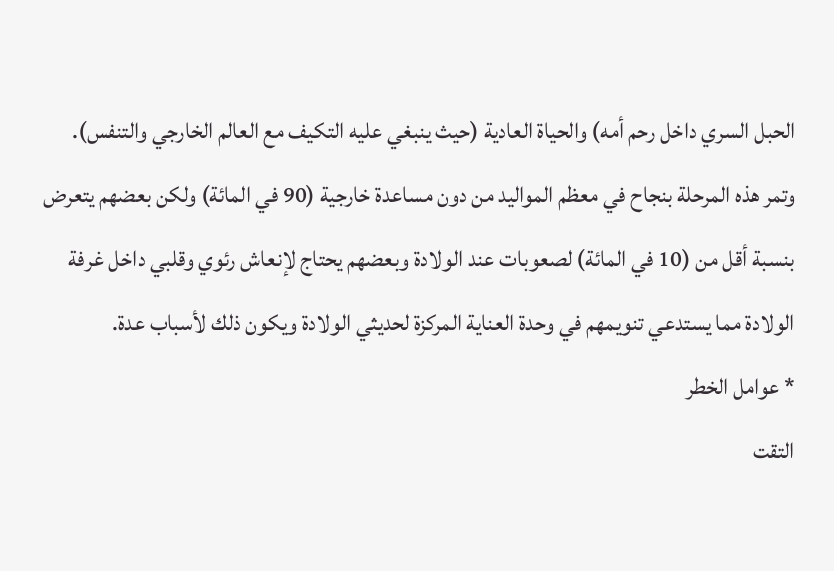الحبل السري داخل رحم أمه) والحياة العادية (حيث ينبغي عليه التكيف مع العالم الخارجي والتنفس). وتمر هذه المرحلة بنجاح في معظم المواليد من دون مساعدة خارجية (90 في المائة) ولكن بعضهم يتعرض بنسبة أقل من (10 في المائة) لصعوبات عند الولادة وبعضهم يحتاج لإنعاش رئوي وقلبي داخل غرفة الولادة مما يستدعي تنويمهم في وحدة العناية المركزة لحديثي الولادة ويكون ذلك لأسباب عدة.
* عوامل الخطر
التقت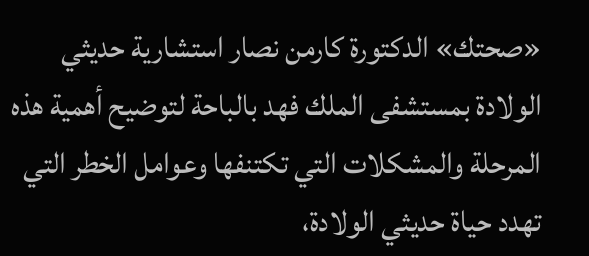«صحتك» الدكتورة كارمن نصار استشارية حديثي الولادة بمستشفى الملك فهد بالباحة لتوضيح أهمية هذه المرحلة والمشكلات التي تكتنفها وعوامل الخطر التي تهدد حياة حديثي الولادة،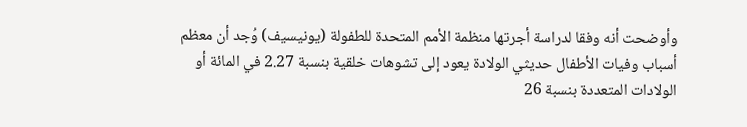وأوضحت أنه وفقا لدراسة أجرتها منظمة الأمم المتحدة للطفولة (يونيسيف) وُجد أن معظم أسباب وفيات الأطفال حديثي الولادة يعود إلى تشوهات خلقية بنسبة 2.27 في المائة أو الولادات المتعددة بنسبة 26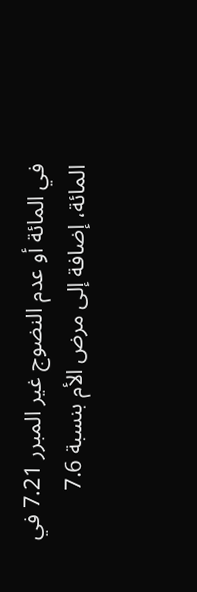في المائة أو عدم النضوج غير المبرر 7.21 في المائة، إضافة إلى مرض الأم بنسبة 7.6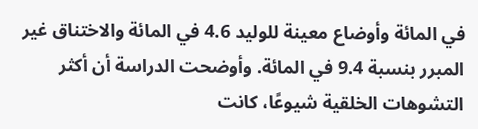في المائة وأوضاع معينة للوليد 4.6 في المائة والاختناق غير المبرر بنسبة 9.4 في المائة. وأوضحت الدراسة أن أكثر التشوهات الخلقية شيوعًا، كانت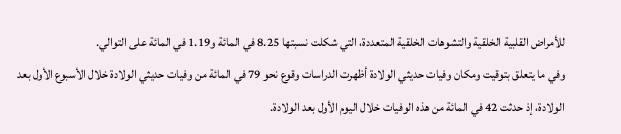للأمراض القلبية الخلقية والتشوهات الخلقية المتعددة، التي شكلت نسبتها 8.25 في المائة و1.19 في المائة على التوالي.
وفي ما يتعلق بتوقيت ومكان وفيات حديثي الولادة أظهرت الدراسات وقوع نحو 79 في المائة من وفيات حديثي الولادة خلال الأسبوع الأول بعد الولادة، إذ حدثت 42 في المائة من هذه الوفيات خلال اليوم الأول بعد الولادة.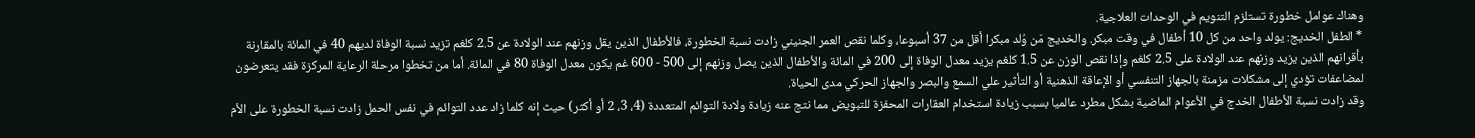وهناك عوامل خطورة تستلزم التنويم في الوحدات العلاجية.
* الطفل الخديج: يولد واحد من كل 10 أطفال في وقت مبكر. والخديج مَن وُلد مبكرا أقل من 37 أسبوعا، وكلما نقص العمر الجنيني زادت نسبة الخطورة، فالأطفال الذين يقل وزنهم عند الولادة عن 2.5 كلغم تزيد نسبة الوفاة لديهم 40 في المائة بالمقارنة بأقرانهم الذين يزيد وزنهم عند الولادة على 2.5 كلغم وإذا نقص الوزن عن 1.5 كلغم يزيد معدل الوفاة إلى 200 في المائة والأطفال الذين يصل وزنهم إلى 500 - 600 غم يكون معدل الوفاة 80 في المائة. أما من تخطوا مرحلة الرعاية المركزة فقد يتعرضون لمضاعفات تؤدي إلى مشكلات مزمنة بالجهاز التنفسي أو الإعاقة الذهنية أو التأثير علي السمع والبصر والجهاز الحركي مدى الحياة.
وقد زادت نسبة الأطفال الخدج في الأعوام الماضية بشكل مطرد عالميا بسبب زيادة استخدام العقارات المحفزة للتبويض مما نتج عنه زيادة ولادة التوائم المتعددة (4، 3، 2 أو أكثر) حيث إنه كلما زاد عدد التوائم في نفس الحمل زادت نسبة الخطورة على الأم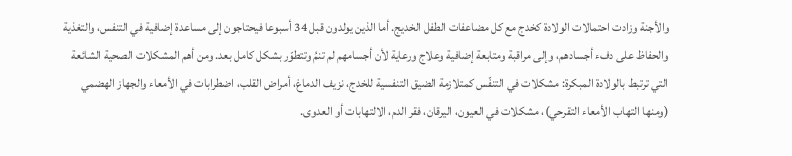والأجنة وزادت احتمالات الولادة كخدج مع كل مضاعفات الطفل الخديج. أما الذين يولدون قبل 34 أسبوعا فيحتاجون إلى مساعدة إضافية في التنفس، والتغذية والحفاظ على دفء أجسادهم، وإلى مراقبة ومتابعة إضافية وعلاج ورعاية لأن أجسامهم لم تنمُ وتتطوّر بشكل كامل بعد. ومن أهم المشكلات الصحية الشائعة التي ترتبط بالولادة المبكرة: مشكلات في التنفّس كمتلازمة الضيق التنفسية للخدج، نزيف الدماغ، أمراض القلب، اضطرابات في الأمعاء والجهاز الهضمي (ومنها التهاب الأمعاء التقرحي)، مشكلات في العيون، اليرقان، فقر الدم، الالتهابات أو العدوى.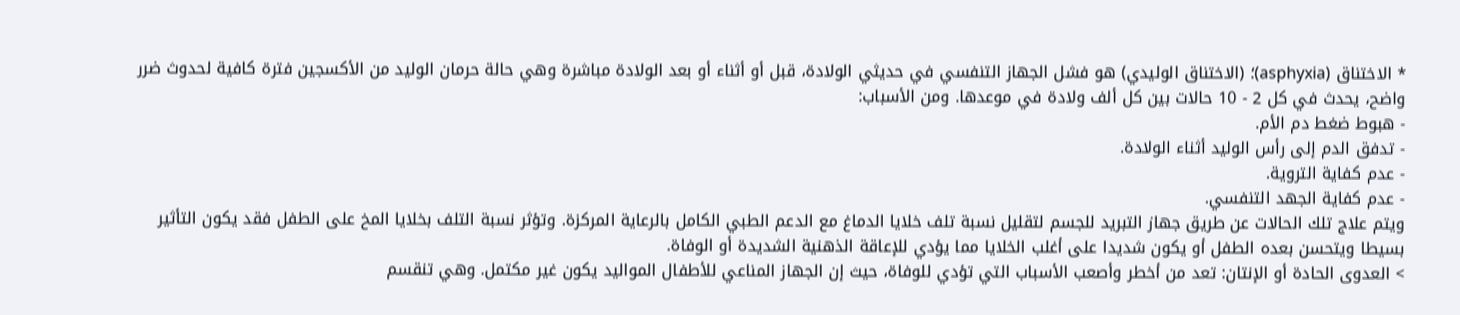* الاختناق (asphyxia)؛ (الاختناق الوليدي) هو فشل الجهاز التنفسي في حديثي الولادة، قبل أو أثناء أو بعد الولادة مباشرة وهي حالة حرمان الوليد من الأكسجين فترة كافية لحدوث ضرر واضح، يحدث في كل 2 - 10 حالات بين كل ألف ولادة في موعدها. ومن الأسباب:
- هبوط ضغط دم الأم.
- تدفق الدم إلى رأس الوليد أثناء الولادة.
- عدم كفاية التروية.
- عدم كفاية الجهد التنفسي.
ويتم علاج تلك الحالات عن طريق جهاز التبريد للجسم لتقليل نسبة تلف خلايا الدماغ مع الدعم الطبي الكامل بالرعاية المركزة. وتؤثر نسبة التلف بخلايا المخ على الطفل فقد يكون التأثير بسيطا ويتحسن بعده الطفل أو يكون شديدا على أغلب الخلايا مما يؤدي للإعاقة الذهنية الشديدة أو الوفاة.
> العدوى الحادة أو الإنتان: تعد من أخطر وأصعب الأسباب التي تؤدي للوفاة، حيث إن الجهاز المناعي للأطفال المواليد يكون غير مكتمل. وهي تنقسم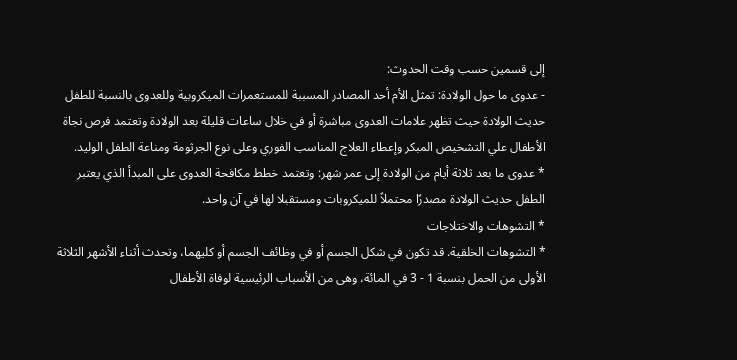إلى قسمين حسب وقت الحدوث:
- عدوى ما حول الولادة: تمثل الأم أحد المصادر المسببة للمستعمرات الميكروبية وللعدوى بالنسبة للطفل حديث الولادة حيث تظهر علامات العدوى مباشرة أو في خلال ساعات قليلة بعد الولادة وتعتمد فرص نجاة الأطفال علي التشخيص المبكر وإعطاء العلاج المناسب الفوري وعلى نوع الجرثومة ومناعة الطفل الوليد.
* عدوى ما بعد ثلاثة أيام من الولادة إلى عمر شهر: وتعتمد خطط مكافحة العدوى على المبدأ الذي يعتبر الطفل حديث الولادة مصدرًا محتملاً للميكروبات ومستقبلا لها في آن واحد.
* التشوهات والاختلاجات
* التشوهات الخلقية. قد تكون في شكل الجسم أو في وظائف الجسم أو كليهما، وتحدث أثناء الأشهر الثلاثة الأولى من الحمل بنسبة 1 - 3 في المائة، وهى من الأسباب الرئيسية لوفاة الأطفال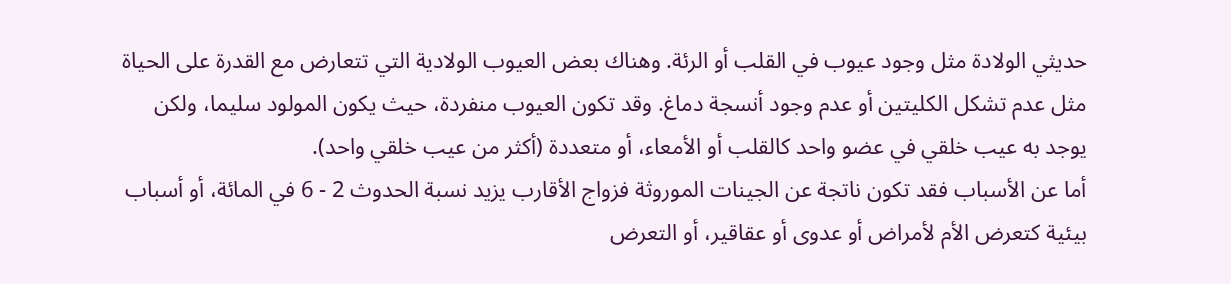حديثي الولادة مثل وجود عيوب في القلب أو الرئة. وهناك بعض العيوب الولادية التي تتعارض مع القدرة على الحياة مثل عدم تشكل الكليتين أو عدم وجود أنسجة دماغ. وقد تكون العيوب منفردة، حيث يكون المولود سليما، ولكن يوجد به عيب خلقي في عضو واحد كالقلب أو الأمعاء، أو متعددة (أكثر من عيب خلقي واحد).
أما عن الأسباب فقد تكون ناتجة عن الجينات الموروثة فزواج الأقارب يزيد نسبة الحدوث 2 - 6 في المائة، أو أسباب بيئية كتعرض الأم لأمراض أو عدوى أو عقاقير، أو التعرض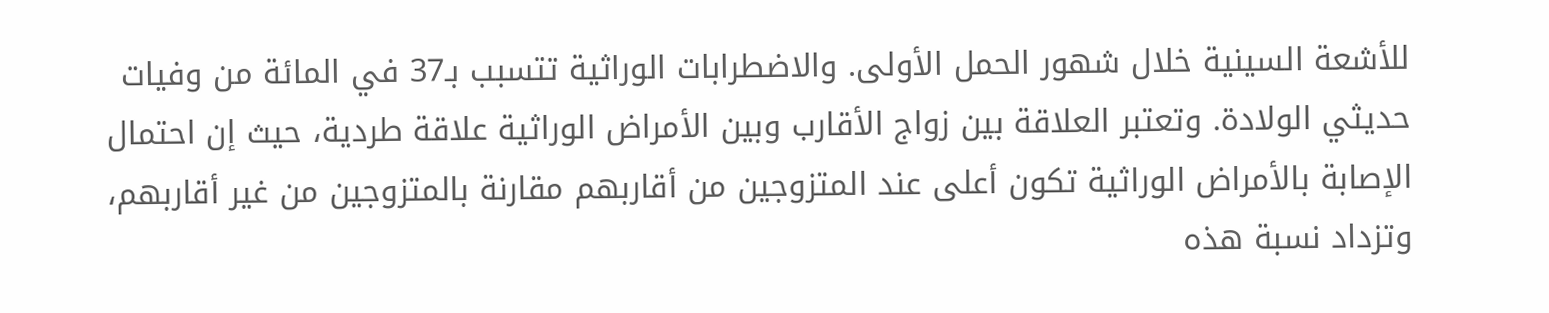للأشعة السينية خلال شهور الحمل الأولى. والاضطرابات الوراثية تتسبب بـ37 في المائة من وفيات حديثي الولادة. وتعتبر العلاقة بين زواج الأقارب وبين الأمراض الوراثية علاقة طردية، حيث إن احتمال الإصابة بالأمراض الوراثية تكون أعلى عند المتزوجين من أقاربهم مقارنة بالمتزوجين من غير أقاربهم، وتزداد نسبة هذه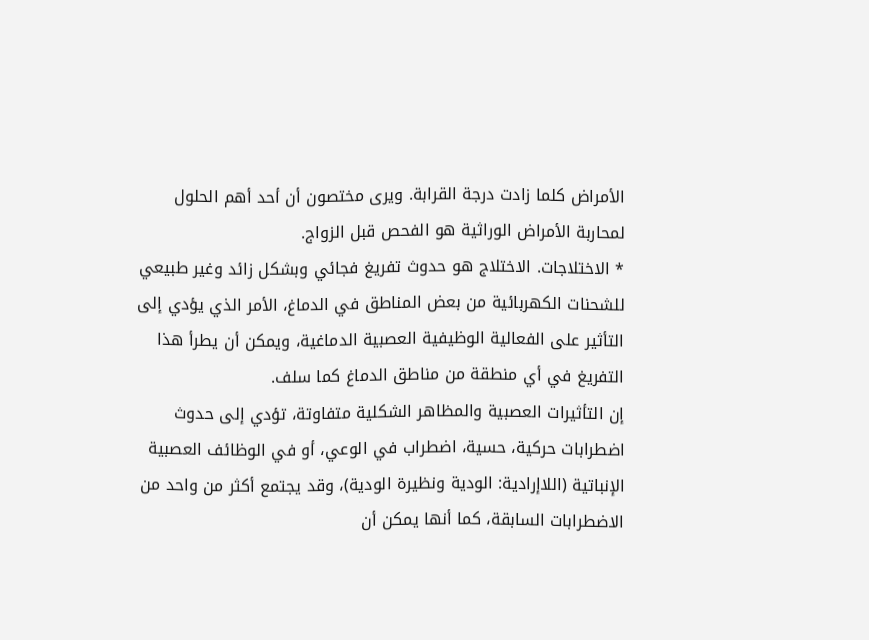الأمراض كلما زادت درجة القرابة. ويرى مختصون أن أحد أهم الحلول لمحاربة الأمراض الوراثية هو الفحص قبل الزواج.
* الاختلاجات. الاختلاج هو حدوث تفريغ فجائي وبشكل زائد وغير طبيعي للشحنات الكهربائية من بعض المناطق في الدماغ، الأمر الذي يؤدي إلى التأثير على الفعالية الوظيفية العصبية الدماغية، ويمكن أن يطرأ هذا التفريغ في أي منطقة من مناطق الدماغ كما سلف.
إن التأثيرات العصبية والمظاهر الشكلية متفاوتة، تؤدي إلى حدوث اضطرابات حركية، حسية، اضطراب في الوعي، أو في الوظائف العصبية الإنباتية (اللاإرادية: الودية ونظيرة الودية)، وقد يجتمع أكثر من واحد من الاضطرابات السابقة، كما أنها يمكن أن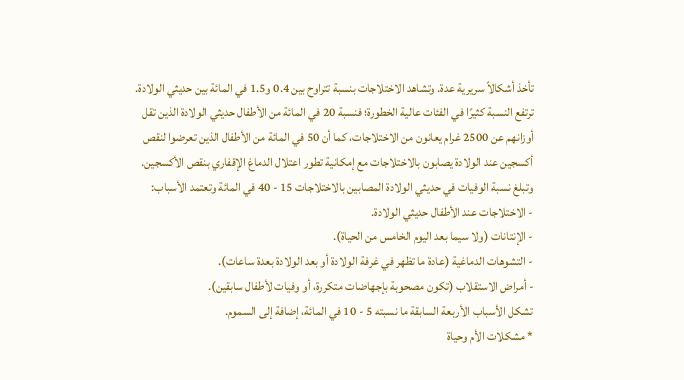تأخذ أشكالاً سريرية عدة. وتشاهد الاختلاجات بنسبة تتراوح بين 0.4 و1.5 في المائة بين حديثي الولادة.
ترتفع النسبة كثيرًا في الفئات عالية الخطورة؛ فنسبة 20 في المائة من الأطفال حديثي الولادة الذين تقل أوزانهم عن 2500 غرام يعانون من الاختلاجات، كما أن 50 في المائة من الأطفال الذين تعرضوا لنقص أكسجين عند الولادة يصابون بالاختلاجات مع إمكانية تطور اعتلال الدماغ الإقفاري بنقص الأكسجين.
وتبلغ نسبة الوفيات في حديثي الولادة المصابين بالاختلاجات 15 - 40 في المائة وتعتمد الأسباب:
- الاختلاجات عند الأطفال حديثي الولادة.
- الإنتانات (ولا سيما بعد اليوم الخامس من الحياة).
- التشوهات الدماغية (عادة ما تظهر في غرفة الولادة أو بعد الولادة بعدة ساعات).
- أمراض الاستقلاب (تكون مصحوبة بإجهاضات متكررة، أو وفيات لأطفال سابقين).
تشكل الأسباب الأربعة السابقة ما نسبته 5 - 10 في المائة، إضافة إلى السموم.
* مشكلات الأم وحياة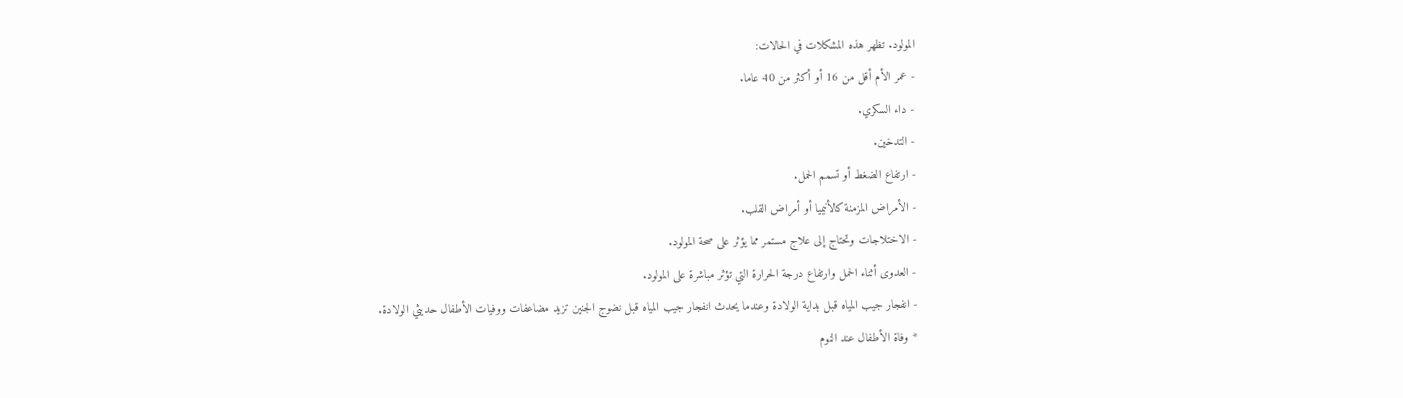المولود. تظهر هذه المشكلات في الحالات:
- عمر الأم أقل من 16 أو أكثر من 40 عاما.
- داء السكري.
- التدخين.
- ارتفاع الضغط أو تسمم الحمل.
- الأمراض المزمنة كالأنيميا أو أمراض القلب.
- الاختلاجات وتحتاج إلى علاج مستمر مما يؤثر على صحة المولود.
- العدوى أثناء الحمل وارتفاع درجة الحرارة التي تؤثر مباشرة على المولود.
- انفجار جيب المياه قبل بداية الولادة وعندما يحدث انفجار جيب المياه قبل نضوج الجنين تزيد مضاعفات ووفيات الأطفال حديثي الولادة.
* وفاة الأطفال عند النوم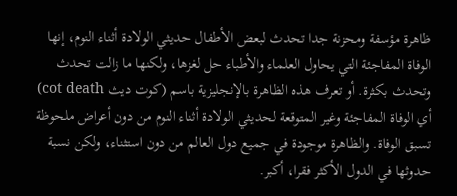ظاهرة مؤسفة ومحزنة جدا تحدث لبعض الأطفال حديثي الولادة أثناء النوم، إنها الوفاة المفاجئة التي يحاول العلماء والأطباء حل لغزها، ولكنها ما زالت تحدث وتحدث بكثرة. أو تعرف هذه الظاهرة بالإنجليزية باسم (كوت ديث cot death) أي الوفاة المفاجئة وغير المتوقعة لحديثي الولادة أثناء النوم من دون أعراض ملحوظة تسبق الوفاة. والظاهرة موجودة في جميع دول العالم من دون استثناء، ولكن نسبة حدوثها في الدول الأكثر فقرا، أكبر.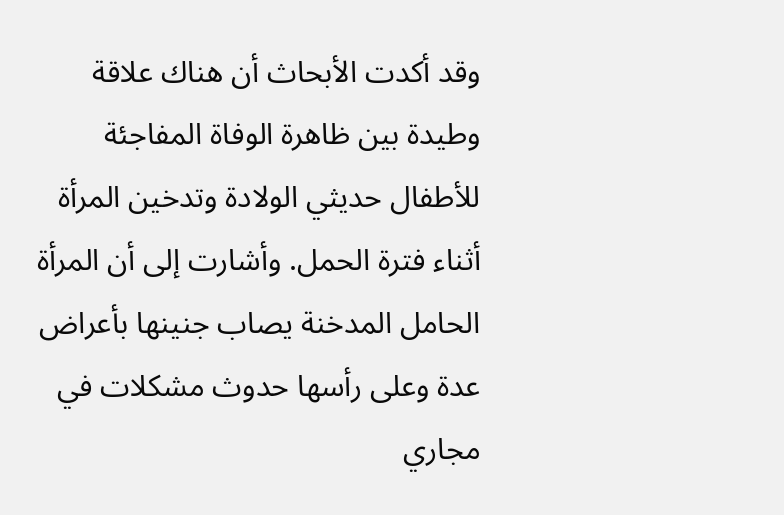وقد أكدت الأبحاث أن هناك علاقة وطيدة بين ظاهرة الوفاة المفاجئة للأطفال حديثي الولادة وتدخين المرأة أثناء فترة الحمل. وأشارت إلى أن المرأة الحامل المدخنة يصاب جنينها بأعراض عدة وعلى رأسها حدوث مشكلات في مجاري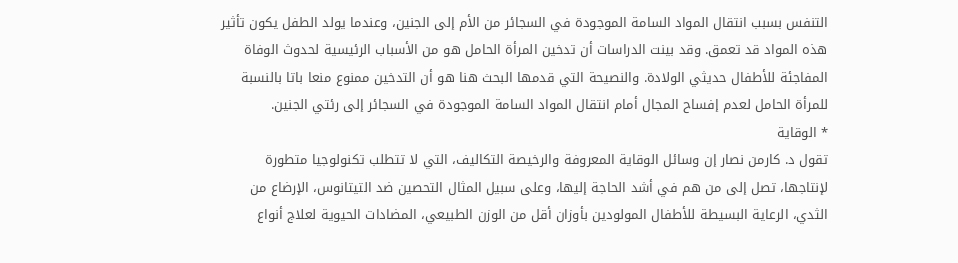التنفس بسبب انتقال المواد السامة الموجودة في السجائر من الأم إلى الجنين، وعندما يولد الطفل يكون تأثير هذه المواد قد تعمق. وقد بينت الدراسات أن تدخين المرأة الحامل هو من الأسباب الرئيسية لحدوث الوفاة المفاجئة للأطفال حديثي الولادة. والنصيحة التي قدمها البحث هنا هو أن التدخين ممنوع منعا باتا بالنسبة للمرأة الحامل لعدم إفساح المجال أمام انتقال المواد السامة الموجودة في السجائر إلى رئتي الجنين.
* الوقاية
تقول د. كارمن نصار إن وسائل الوقاية المعروفة والرخيصة التكاليف، التي لا تتطلب تكنولوجيا متطورة لإنتاجها، تصل إلى من هم في أشد الحاجة إليها، وعلى سبيل المثال التحصين ضد التيتانوس، الإرضاع من الثدي، الرعاية البسيطة للأطفال المولودين بأوزان أقل من الوزن الطبيعي، المضادات الحيوية لعلاج أنواع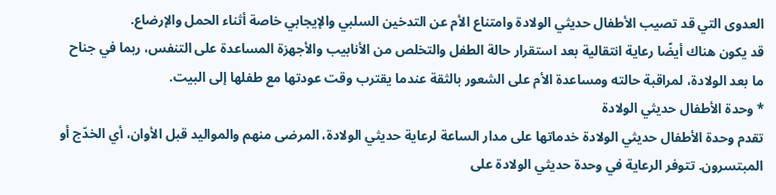العدوى التي قد تصيب الأطفال حديثي الولادة وامتناع الأم عن التدخين السلبي والإيجابي خاصة أثناء الحمل والإرضاع.
قد يكون هناك أيضًا رعاية انتقالية بعد استقرار حالة الطفل والتخلص من الأنابيب والأجهزة المساعدة على التنفس، ربما في جناح ما بعد الولادة، لمراقبة حالته ومساعدة الأم على الشعور بالثقة عندما يقترب وقت عودتها مع طفلها إلى البيت.
* وحدة الأطفال حديثي الولادة
تقدم وحدة الأطفال حديثي الولادة خدماتها على مدار الساعة لرعاية حديثي الولادة، المرضى منهم والمواليد قبل الأوان، أي الخدّج أو المبتسرون. تتوفر الرعاية في وحدة حديثي الولادة على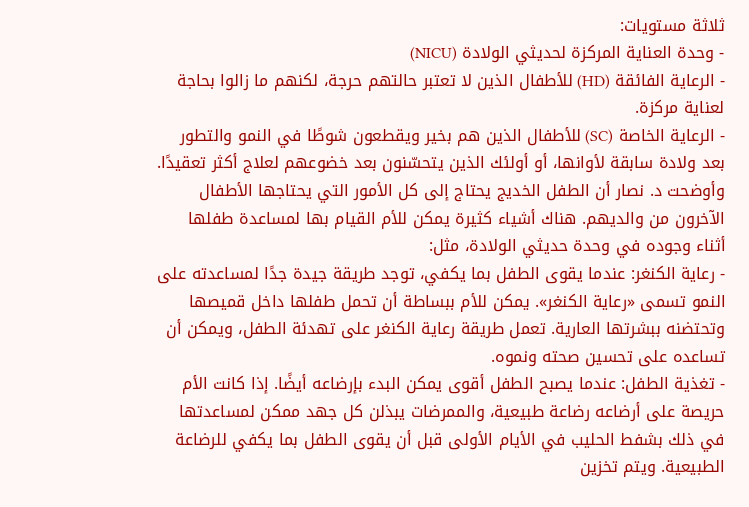ثلاثة مستويات:
- وحدة العناية المركزة لحديثي الولادة (NICU)
- الرعاية الفائقة (HD) للأطفال الذين لا تعتبر حالتهم حرجة، لكنهم ما زالوا بحاجة لعناية مركزة.
- الرعاية الخاصة (SC) للأطفال الذين هم بخير ويقطعون شوطًا في النمو والتطور بعد ولادة سابقة لأوانها، أو أولئك الذين يتحسّنون بعد خضوعهم لعلاج أكثر تعقيدًا.
وأوضحت د. نصار أن الطفل الخديج يحتاج إلى كل الأمور التي يحتاجها الأطفال الآخرون من والديهم. هناك أشياء كثيرة يمكن للأم القيام بها لمساعدة طفلها أثناء وجوده في وحدة حديثي الولادة، مثل:
- رعاية الكنغر: عندما يقوى الطفل بما يكفي، توجد طريقة جيدة جدًا لمساعدته على النمو تسمى «رعاية الكنغر». يمكن للأم ببساطة أن تحمل طفلها داخل قميصها وتحتضنه ببشرتها العارية. تعمل طريقة رعاية الكنغر على تهدئة الطفل، ويمكن أن تساعده على تحسين صحته ونموه.
- تغذية الطفل: عندما يصبح الطفل أقوى يمكن البدء بإرضاعه أيضًا. إذا كانت الأم حريصة على أرضاعه رضاعة طبيعية، والممرضات يبذلن كل جهد ممكن لمساعدتها في ذلك بشفط الحليب في الأيام الأولى قبل أن يقوى الطفل بما يكفي للرضاعة الطبيعية. ويتم تخزين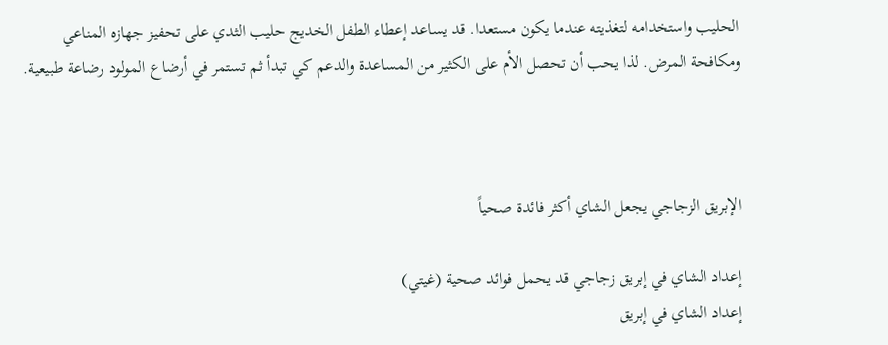الحليب واستخدامه لتغذيته عندما يكون مستعدا. قد يساعد إعطاء الطفل الخديج حليب الثدي على تحفيز جهازه المناعي ومكافحة المرض. لذا يحب أن تحصل الأم على الكثير من المساعدة والدعم كي تبدأ ثم تستمر في أرضاع المولود رضاعة طبيعية.



الإبريق الزجاجي يجعل الشاي أكثر فائدة صحياً

إعداد الشاي في إبريق زجاجي قد يحمل فوائد صحية (غيتي)
إعداد الشاي في إبريق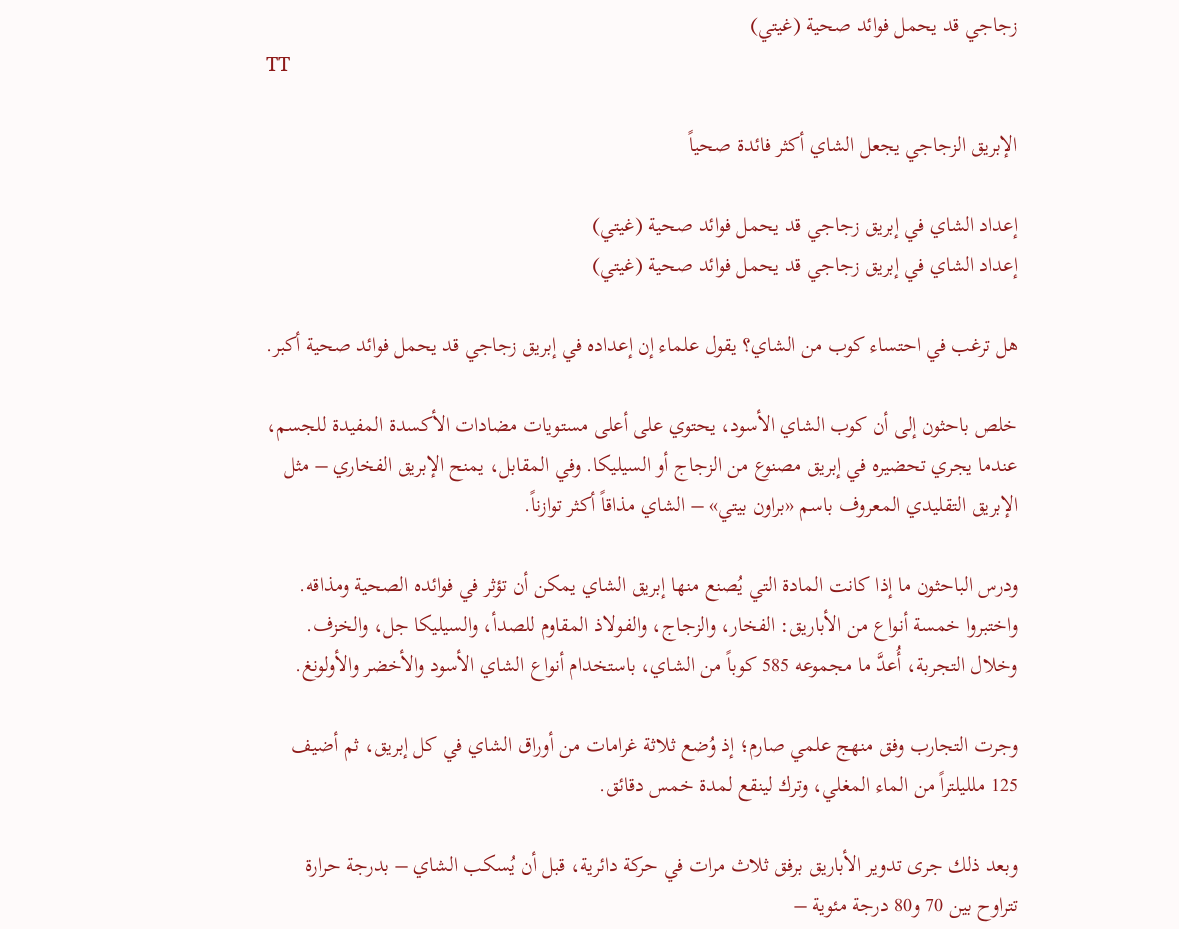زجاجي قد يحمل فوائد صحية (غيتي)
TT

الإبريق الزجاجي يجعل الشاي أكثر فائدة صحياً

إعداد الشاي في إبريق زجاجي قد يحمل فوائد صحية (غيتي)
إعداد الشاي في إبريق زجاجي قد يحمل فوائد صحية (غيتي)

هل ترغب في احتساء كوب من الشاي؟ يقول علماء إن إعداده في إبريق زجاجي قد يحمل فوائد صحية أكبر.

خلص باحثون إلى أن كوب الشاي الأسود، يحتوي على أعلى مستويات مضادات الأكسدة المفيدة للجسم، عندما يجري تحضيره في إبريق مصنوع من الزجاج أو السيليكا. وفي المقابل، يمنح الإبريق الفخاري – مثل الإبريق التقليدي المعروف باسم «براون بيتي» – الشاي مذاقاً أكثر توازناً.

ودرس الباحثون ما إذا كانت المادة التي يُصنع منها إبريق الشاي يمكن أن تؤثر في فوائده الصحية ومذاقه. واختبروا خمسة أنواع من الأباريق: الفخار، والزجاج، والفولاذ المقاوم للصدأ، والسيليكا جل، والخزف. وخلال التجربة، أُعدَّ ما مجموعه 585 كوباً من الشاي، باستخدام أنواع الشاي الأسود والأخضر والأولونغ.

وجرت التجارب وفق منهج علمي صارم؛ إذ وُضع ثلاثة غرامات من أوراق الشاي في كل إبريق، ثم أضيف 125 ملليلتراً من الماء المغلي، وترك لينقع لمدة خمس دقائق.

وبعد ذلك جرى تدوير الأباريق برفق ثلاث مرات في حركة دائرية، قبل أن يُسكب الشاي – بدرجة حرارة تتراوح بين 70 و80 درجة مئوية –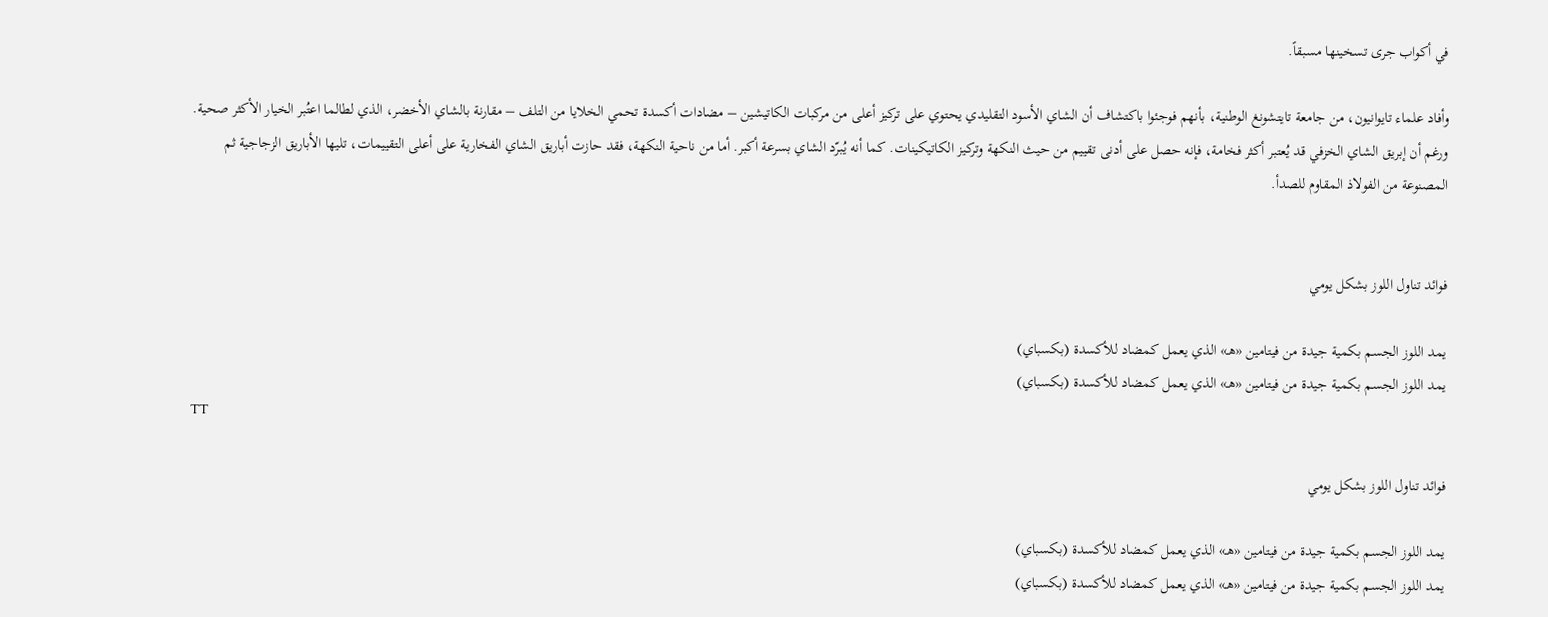في أكواب جرى تسخينها مسبقاً.

وأفاد علماء تايوانيون، من جامعة تايتشونغ الوطنية، بأنهم فوجئوا باكتشاف أن الشاي الأسود التقليدي يحتوي على تركيز أعلى من مركبات الكاتيشين – مضادات أكسدة تحمي الخلايا من التلف – مقارنة بالشاي الأخضر، الذي لطالما اعتُبر الخيار الأكثر صحية. ورغم أن إبريق الشاي الخزفي قد يُعتبر أكثر فخامة، فإنه حصل على أدنى تقييم من حيث النكهة وتركيز الكاتيكينات. كما أنه يُبرّد الشاي بسرعة أكبر. أما من ناحية النكهة، فقد حازت أباريق الشاي الفخارية على أعلى التقييمات، تليها الأباريق الزجاجية ثم المصنوعة من الفولاذ المقاوم للصدأ.


فوائد تناول اللوز بشكل يومي

يمد اللوز الجسم بكمية جيدة من فيتامين «هـ» الذي يعمل كمضاد للأكسدة (بكسباي)
يمد اللوز الجسم بكمية جيدة من فيتامين «هـ» الذي يعمل كمضاد للأكسدة (بكسباي)
TT

فوائد تناول اللوز بشكل يومي

يمد اللوز الجسم بكمية جيدة من فيتامين «هـ» الذي يعمل كمضاد للأكسدة (بكسباي)
يمد اللوز الجسم بكمية جيدة من فيتامين «هـ» الذي يعمل كمضاد للأكسدة (بكسباي)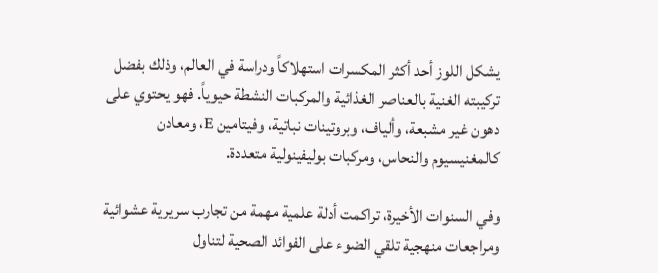يشكل اللوز أحد أكثر المكسرات استهلاكاً ودراسة في العالم، وذلك بفضل تركيبته الغنية بالعناصر الغذائية والمركبات النشطة حيوياً. فهو يحتوي على دهون غير مشبعة، وألياف، وبروتينات نباتية، وفيتامين E، ومعادن كالمغنيسيوم والنحاس، ومركبات بوليفينولية متعددة.

وفي السنوات الأخيرة، تراكمت أدلة علمية مهمة من تجارب سريرية عشوائية ومراجعات منهجية تلقي الضوء على الفوائد الصحية لتناول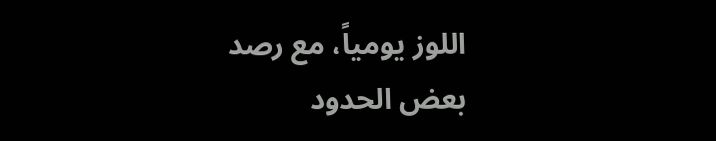اللوز يومياً، مع رصد بعض الحدود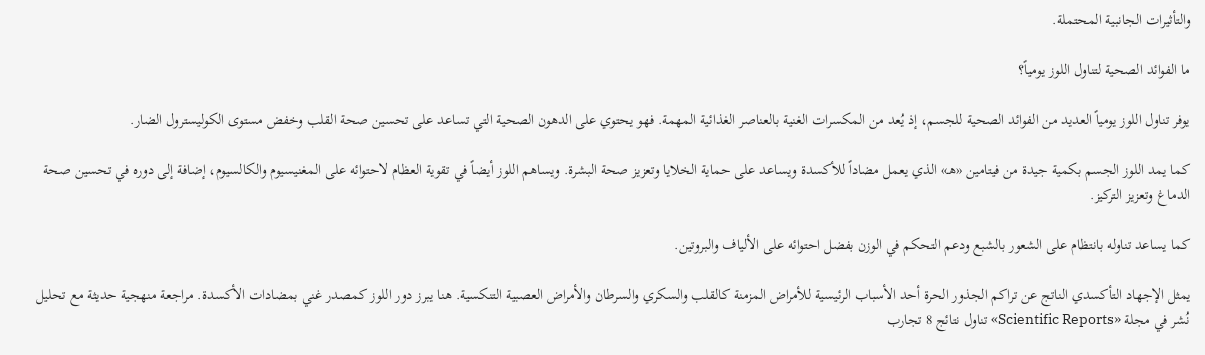والتأثيرات الجانبية المحتملة.

ما الفوائد الصحية لتناول اللوز يومياً؟

يوفر تناول اللوز يومياً العديد من الفوائد الصحية للجسم، إذ يُعد من المكسرات الغنية بالعناصر الغذائية المهمة. فهو يحتوي على الدهون الصحية التي تساعد على تحسين صحة القلب وخفض مستوى الكوليسترول الضار.

كما يمد اللوز الجسم بكمية جيدة من فيتامين «هـ» الذي يعمل مضاداً للأكسدة ويساعد على حماية الخلايا وتعزيز صحة البشرة. ويساهم اللوز أيضاً في تقوية العظام لاحتوائه على المغنيسيوم والكالسيوم، إضافة إلى دوره في تحسين صحة الدماغ وتعزيز التركيز.

كما يساعد تناوله بانتظام على الشعور بالشبع ودعم التحكم في الوزن بفضل احتوائه على الألياف والبروتين.

يمثل الإجهاد التأكسدي الناتج عن تراكم الجذور الحرة أحد الأسباب الرئيسية للأمراض المزمنة كالقلب والسكري والسرطان والأمراض العصبية التنكسية. هنا يبرز دور اللوز كمصدر غني بمضادات الأكسدة. مراجعة منهجية حديثة مع تحليل نُشر في مجلة «Scientific Reports» تناول نتائج 8 تجارب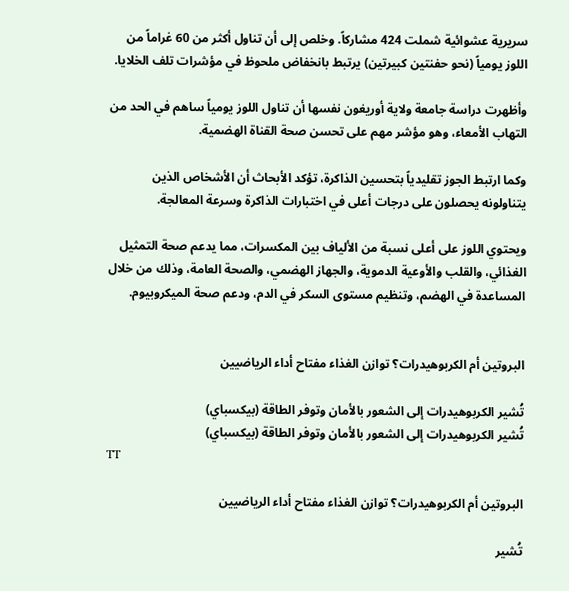سريرية عشوائية شملت 424 مشاركاً. وخلص إلى أن تناول أكثر من 60 غراماً من اللوز يومياً (نحو حفنتين كبيرتين) يرتبط بانخفاض ملحوظ في مؤشرات تلف الخلايا.

وأظهرت دراسة جامعة ولاية أوريغون نفسها أن تناول اللوز يومياً ساهم في الحد من التهاب الأمعاء، وهو مؤشر مهم على تحسن صحة القناة الهضمية.

وكما ارتبط الجوز تقليدياً بتحسين الذاكرة، تؤكد الأبحاث أن الأشخاص الذين يتناولونه يحصلون على درجات أعلى في اختبارات الذاكرة وسرعة المعالجة.

ويحتوي اللوز على أعلى نسبة من الألياف بين المكسرات، مما يدعم صحة التمثيل الغذائي، والقلب والأوعية الدموية، والجهاز الهضمي، والصحة العامة، وذلك من خلال المساعدة في الهضم، وتنظيم مستوى السكر في الدم، ودعم صحة الميكروبيوم.


البروتين أم الكربوهيدرات؟ توازن الغذاء مفتاح أداء الرياضيين

تُشير الكربوهيدرات إلى الشعور بالأمان وتوفر الطاقة (بيكسباي)
تُشير الكربوهيدرات إلى الشعور بالأمان وتوفر الطاقة (بيكسباي)
TT

البروتين أم الكربوهيدرات؟ توازن الغذاء مفتاح أداء الرياضيين

تُشير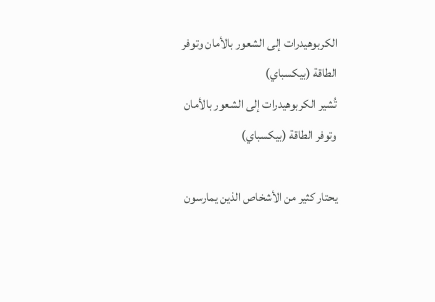الكربوهيدرات إلى الشعور بالأمان وتوفر الطاقة (بيكسباي)
تُشير الكربوهيدرات إلى الشعور بالأمان وتوفر الطاقة (بيكسباي)

يحتار كثير من الأشخاص الذين يمارسون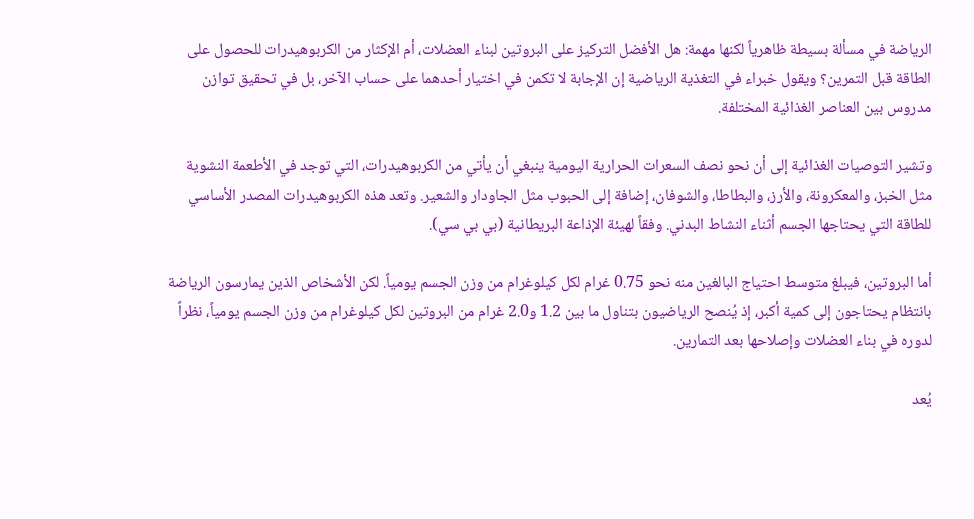الرياضة في مسألة بسيطة ظاهرياً لكنها مهمة: هل الأفضل التركيز على البروتين لبناء العضلات، أم الإكثار من الكربوهيدرات للحصول على الطاقة قبل التمرين؟ ويقول خبراء في التغذية الرياضية إن الإجابة لا تكمن في اختيار أحدهما على حساب الآخر، بل في تحقيق توازن مدروس بين العناصر الغذائية المختلفة.

وتشير التوصيات الغذائية إلى أن نحو نصف السعرات الحرارية اليومية ينبغي أن يأتي من الكربوهيدرات، التي توجد في الأطعمة النشوية مثل الخبز، والمعكرونة، والأرز، والبطاطا، والشوفان، إضافة إلى الحبوب مثل الجاودار والشعير. وتعد هذه الكربوهيدرات المصدر الأساسي للطاقة التي يحتاجها الجسم أثناء النشاط البدني. وفقاً لهيئة الإذاعة البريطانية (بي بي سي).

أما البروتين، فيبلغ متوسط احتياج البالغين منه نحو 0.75 غرام لكل كيلوغرام من وزن الجسم يومياً. لكن الأشخاص الذين يمارسون الرياضة بانتظام يحتاجون إلى كمية أكبر، إذ يُنصح الرياضيون بتناول ما بين 1.2 و2.0 غرام من البروتين لكل كيلوغرام من وزن الجسم يومياً، نظراً لدوره في بناء العضلات وإصلاحها بعد التمارين.

يُعد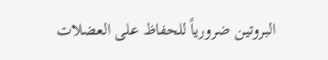البروتين ضرورياً للحفاظ على العضلات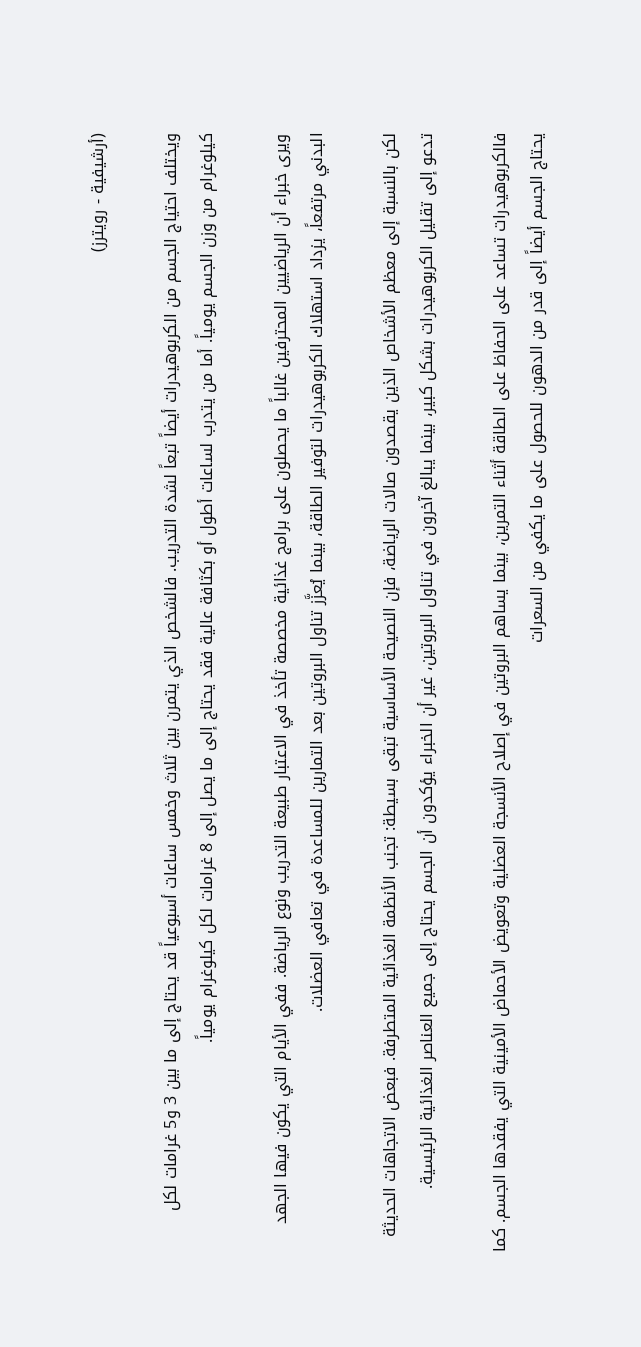(أرشيفية - رويترز)

ويختلف احتياج الجسم من الكربوهيدرات أيضاً تبعاً لشدة التدريب. فالشخص الذي يتمرن بين ثلاث وخمس ساعات أسبوعياً قد يحتاج إلى ما بين 3 و5 غرامات لكل كيلوغرام من وزن الجسم يومياً. أما من يتدرب لساعات أطول أو بكثافة عالية فقد يحتاج إلى ما يصل إلى 8 غرامات لكل كيلوغرام يومياً.

ويرى خبراء أن الرياضيين المحترفين غالباً ما يحصلون على برامج غذائية مخصصة تأخذ في الاعتبار طبيعة التدريب ونوع الرياضة. ففي الأيام التي يكون فيها الجهد البدني مرتفعاً، يزداد استهلاك الكربوهيدرات لتوفير الطاقة، بينما يُعزَّز تناول البروتين بعد التمارين للمساعدة في تعافي العضلات.

لكن بالنسبة إلى معظم الأشخاص الذين يقصدون صالات الرياضة، فإن النصيحة الأساسية تبقى بسيطة: تجنب الأنظمة الغذائية المتطرفة. فبعض الاتجاهات الحديثة تدعو إلى تقليل الكربوهيدرات بشكل كبير، بينما يبالغ آخرون في تناول البروتين، غير أن الخبراء يؤكدون أن الجسم يحتاج إلى جميع العناصر الغذائية الرئيسية.

فالكربوهيدرات تساعد على الحفاظ على الطاقة أثناء التمرين، بينما يساهم البروتين في إصلاح الأنسجة العضلية وتعويض الأحماض الأمينية التي يفقدها الجسم. كما يحتاج الجسم أيضاً إلى قدر من الدهون للحصول على ما يكفي من السعرات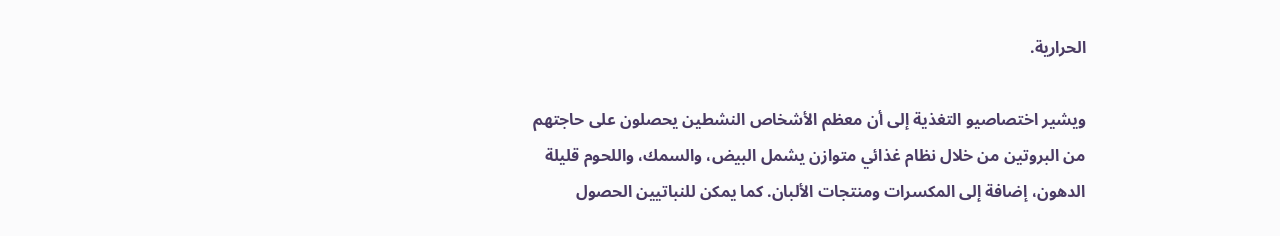الحرارية.

ويشير اختصاصيو التغذية إلى أن معظم الأشخاص النشطين يحصلون على حاجتهم من البروتين من خلال نظام غذائي متوازن يشمل البيض، والسمك، واللحوم قليلة الدهون، إضافة إلى المكسرات ومنتجات الألبان. كما يمكن للنباتيين الحصول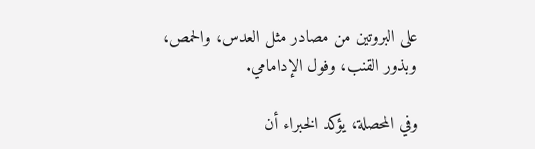على البروتين من مصادر مثل العدس، والحمص، وبذور القنب، وفول الإدامامي.

وفي المحصلة، يؤكد الخبراء أن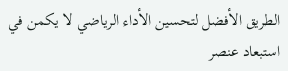الطريق الأفضل لتحسين الأداء الرياضي لا يكمن في استبعاد عنصر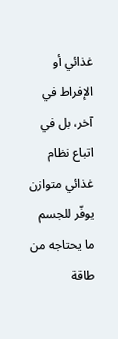غذائي أو الإفراط في آخر، بل في اتباع نظام غذائي متوازن يوفّر للجسم ما يحتاجه من طاقة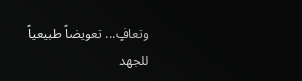وتعافٍ... تعويضاً طبيعياً للجهد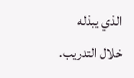الذي يبذله خلال التدريب.